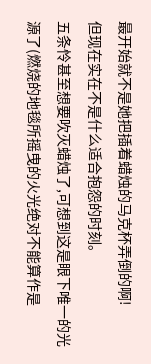最开始就不是她把插着蜡烛的马克杯弄倒的啊!
但现在实在不是什么适合抱怨的时刻。
五条怜甚至想要吹灭蜡烛了,可想到这是眼下唯一的光源了(燃烧的地毯所摇曳的火光绝对不能算作是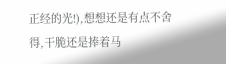正经的光!),想想还是有点不舍得,干脆还是捧着马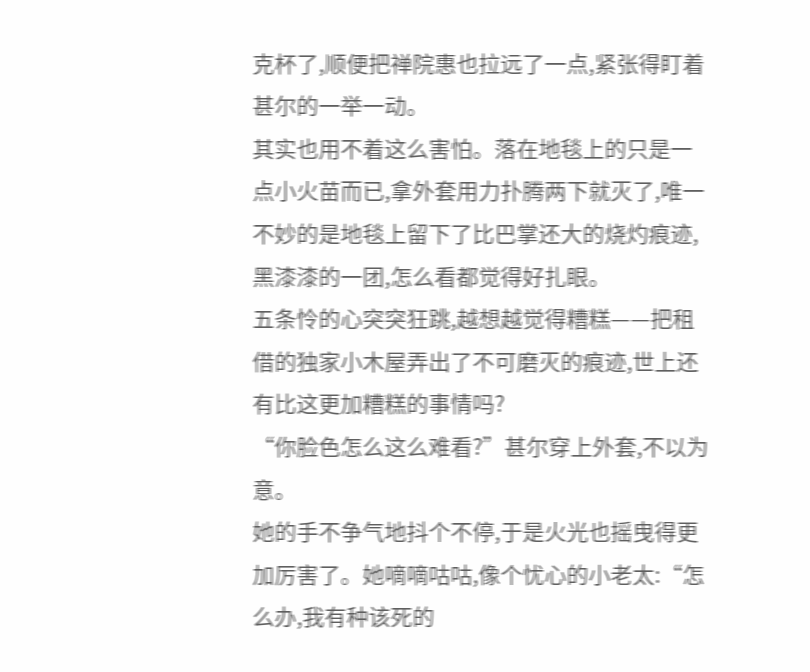克杯了,顺便把禅院惠也拉远了一点,紧张得盯着甚尔的一举一动。
其实也用不着这么害怕。落在地毯上的只是一点小火苗而已,拿外套用力扑腾两下就灭了,唯一不妙的是地毯上留下了比巴掌还大的烧灼痕迹,黑漆漆的一团,怎么看都觉得好扎眼。
五条怜的心突突狂跳,越想越觉得糟糕——把租借的独家小木屋弄出了不可磨灭的痕迹,世上还有比这更加糟糕的事情吗?
“你脸色怎么这么难看?”甚尔穿上外套,不以为意。
她的手不争气地抖个不停,于是火光也摇曳得更加厉害了。她嘀嘀咕咕,像个忧心的小老太:“怎么办,我有种该死的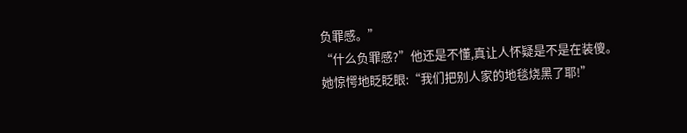负罪感。”
“什么负罪感?”他还是不懂,真让人怀疑是不是在装傻。
她惊愕地眨眨眼:“我们把别人家的地毯烧黑了耶!”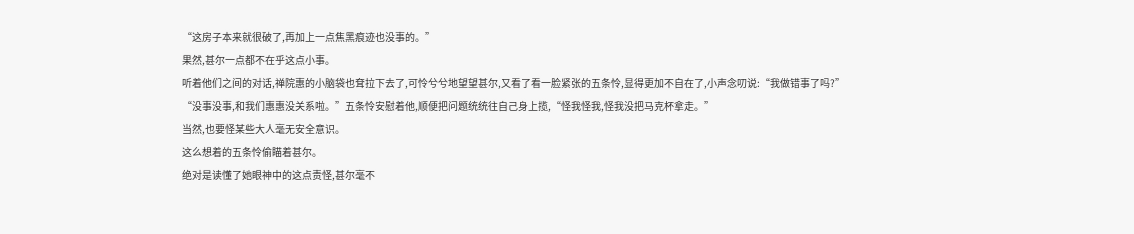“这房子本来就很破了,再加上一点焦黑痕迹也没事的。”
果然,甚尔一点都不在乎这点小事。
听着他们之间的对话,禅院惠的小脑袋也耷拉下去了,可怜兮兮地望望甚尔,又看了看一脸紧张的五条怜,显得更加不自在了,小声念叨说:“我做错事了吗?”
“没事没事,和我们惠惠没关系啦。”五条怜安慰着他,顺便把问题统统往自己身上揽,“怪我怪我,怪我没把马克杯拿走。”
当然,也要怪某些大人毫无安全意识。
这么想着的五条怜偷瞄着甚尔。
绝对是读懂了她眼神中的这点责怪,甚尔毫不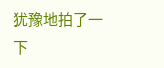犹豫地拍了一下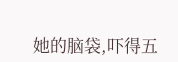她的脑袋,吓得五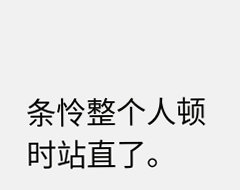条怜整个人顿时站直了。